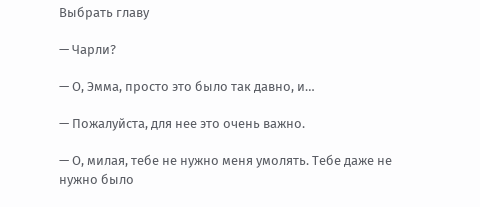Выбрать главу

— Чарли?

— О, Эмма, просто это было так давно, и…

— Пожалуйста, для нее это очень важно.

— О, милая, тебе не нужно меня умолять. Тебе даже не нужно было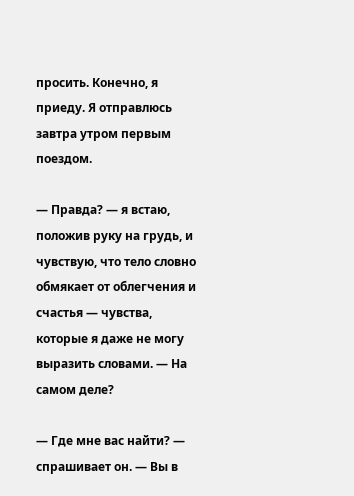просить. Конечно, я приеду. Я отправлюсь завтра утром первым поездом.

— Правда? — я встаю, положив руку на грудь, и чувствую, что тело словно обмякает от облегчения и счастья — чувства, которые я даже не могу выразить словами. — На самом деле?

— Где мне вас найти? — спрашивает он. — Вы в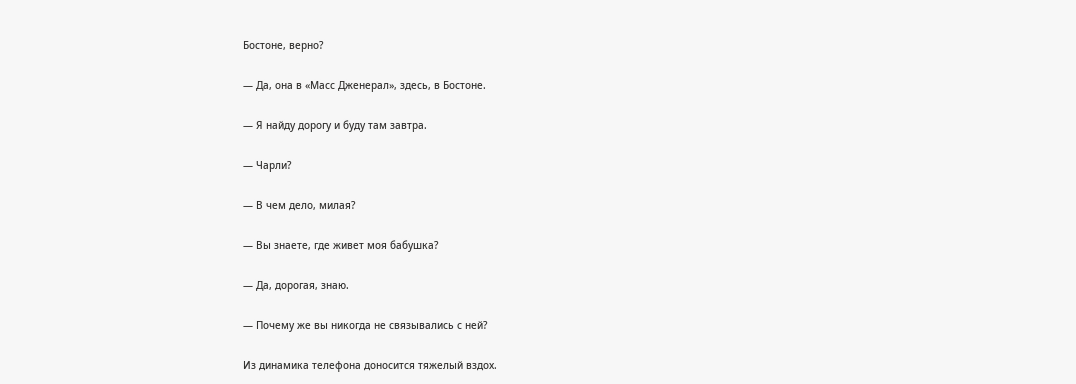Бостоне, верно?

— Да, она в «Масс Дженерал», здесь, в Бостоне.

— Я найду дорогу и буду там завтра.

— Чарли?

— В чем дело, милая?

— Вы знаете, где живет моя бабушка?

— Да, дорогая, знаю.

— Почему же вы никогда не связывались с ней?

Из динамика телефона доносится тяжелый вздох.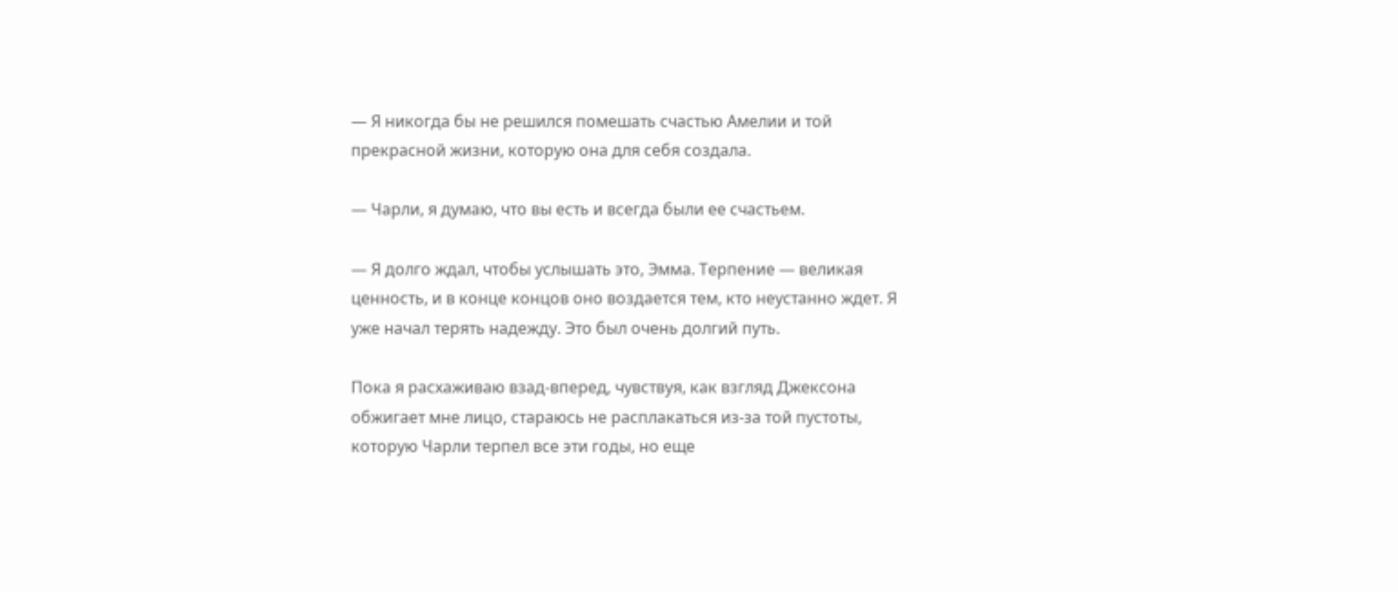— Я никогда бы не решился помешать счастью Амелии и той прекрасной жизни, которую она для себя создала.

— Чарли, я думаю, что вы есть и всегда были ее счастьем.

— Я долго ждал, чтобы услышать это, Эмма. Терпение — великая ценность, и в конце концов оно воздается тем, кто неустанно ждет. Я уже начал терять надежду. Это был очень долгий путь.

Пока я расхаживаю взад-вперед, чувствуя, как взгляд Джексона обжигает мне лицо, стараюсь не расплакаться из-за той пустоты, которую Чарли терпел все эти годы, но еще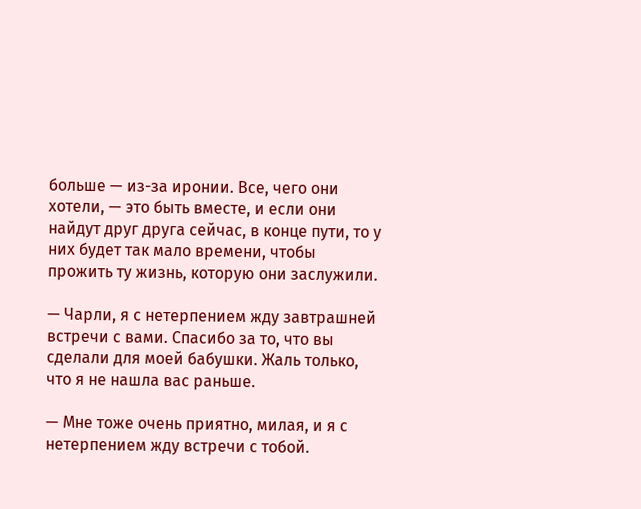больше — из-за иронии. Все, чего они хотели, — это быть вместе, и если они найдут друг друга сейчас, в конце пути, то у них будет так мало времени, чтобы прожить ту жизнь, которую они заслужили.

— Чарли, я с нетерпением жду завтрашней встречи с вами. Спасибо за то, что вы сделали для моей бабушки. Жаль только, что я не нашла вас раньше.

— Мне тоже очень приятно, милая, и я с нетерпением жду встречи с тобой.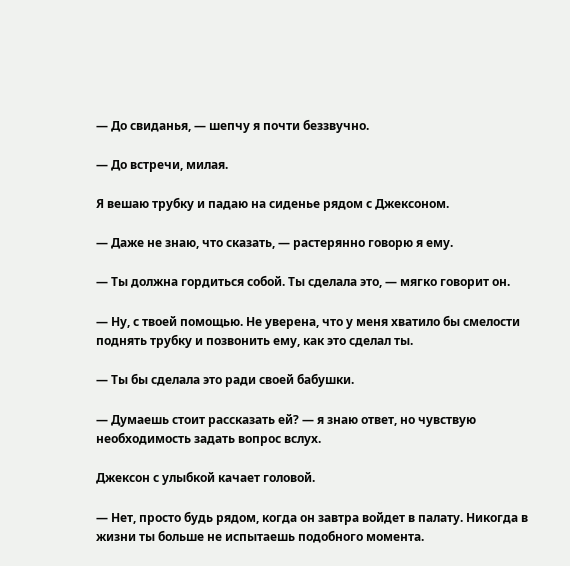— До свиданья, — шепчу я почти беззвучно.

— До встречи, милая.

Я вешаю трубку и падаю на сиденье рядом с Джексоном.

— Даже не знаю, что сказать, — растерянно говорю я ему.

— Ты должна гордиться собой. Ты сделала это, — мягко говорит он.

— Ну, с твоей помощью. Не уверена, что у меня хватило бы смелости поднять трубку и позвонить ему, как это сделал ты.

— Ты бы сделала это ради своей бабушки.

— Думаешь стоит рассказать ей? — я знаю ответ, но чувствую необходимость задать вопрос вслух.

Джексон с улыбкой качает головой.

— Нет, просто будь рядом, когда он завтра войдет в палату. Никогда в жизни ты больше не испытаешь подобного момента.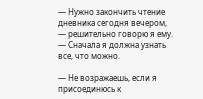— Нужно закончить чтение дневника сегодня вечером, — решительно говорю я ему. — Сначала я должна узнать все, что можно.

— Не возражаешь, если я присоединюсь к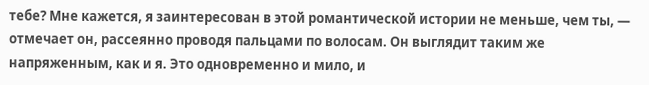тебе? Мне кажется, я заинтересован в этой романтической истории не меньше, чем ты, — отмечает он, рассеянно проводя пальцами по волосам. Он выглядит таким же напряженным, как и я. Это одновременно и мило, и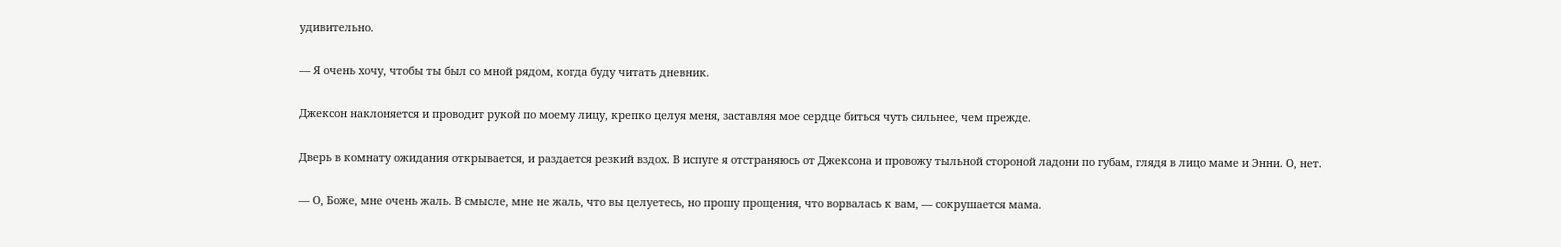удивительно.

— Я очень хочу, чтобы ты был со мной рядом, когда буду читать дневник.

Джексон наклоняется и проводит рукой по моему лицу, крепко целуя меня, заставляя мое сердце биться чуть сильнее, чем прежде.

Дверь в комнату ожидания открывается, и раздается резкий вздох. В испуге я отстраняюсь от Джексона и провожу тыльной стороной ладони по губам, глядя в лицо маме и Энни. О, нет.

— О, Боже, мне очень жаль. В смысле, мне не жаль, что вы целуетесь, но прошу прощения, что ворвалась к вам, — сокрушается мама.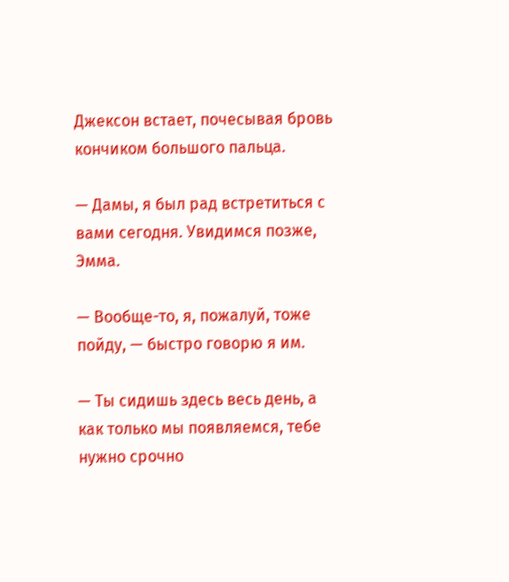Джексон встает, почесывая бровь кончиком большого пальца.

— Дамы, я был рад встретиться с вами сегодня. Увидимся позже, Эмма.

— Вообще-то, я, пожалуй, тоже пойду, — быстро говорю я им.

— Ты сидишь здесь весь день, а как только мы появляемся, тебе нужно срочно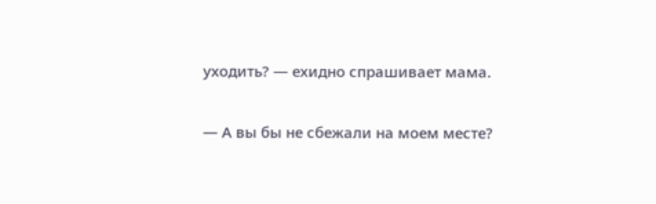уходить? — ехидно спрашивает мама.

— А вы бы не сбежали на моем месте?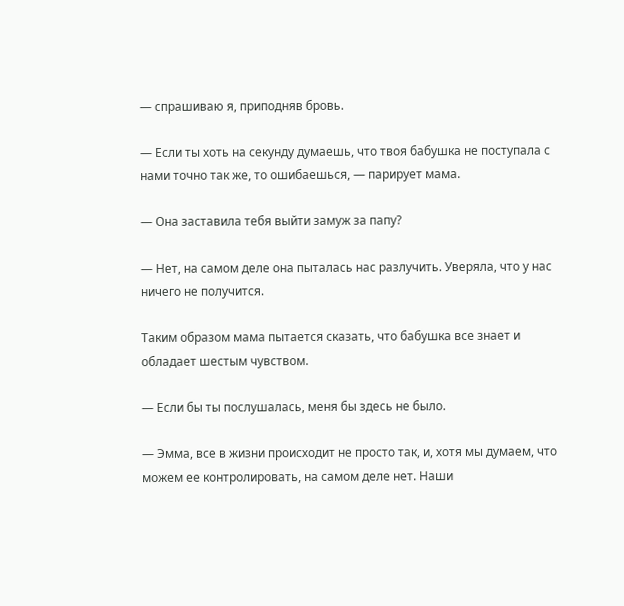— спрашиваю я, приподняв бровь.

— Если ты хоть на секунду думаешь, что твоя бабушка не поступала с нами точно так же, то ошибаешься, — парирует мама.

— Она заставила тебя выйти замуж за папу?

— Нет, на самом деле она пыталась нас разлучить. Уверяла, что у нас ничего не получится.

Таким образом мама пытается сказать, что бабушка все знает и обладает шестым чувством.

— Если бы ты послушалась, меня бы здесь не было.

— Эмма, все в жизни происходит не просто так, и, хотя мы думаем, что можем ее контролировать, на самом деле нет. Наши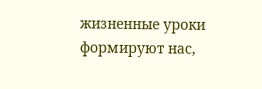жизненные уроки формируют нас,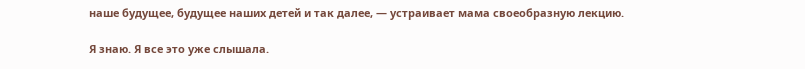наше будущее, будущее наших детей и так далее, — устраивает мама своеобразную лекцию.

Я знаю. Я все это уже слышала.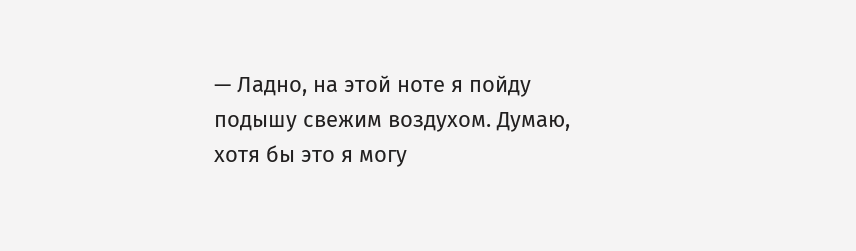— Ладно, на этой ноте я пойду подышу свежим воздухом. Думаю, хотя бы это я могу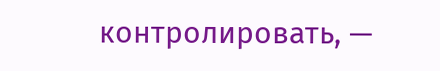контролировать, —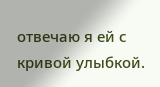отвечаю я ей с кривой улыбкой.